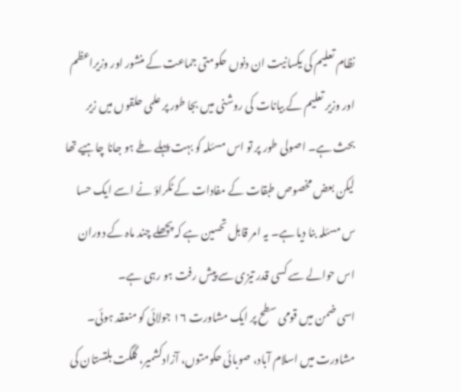نظام تعلیم کی یکسانیت ان دنوں حکومتی جماعت کے منشور اور وزیراعظم اور وزیر تعلیم کے بیانات کی روشنی میں بجا طور پر علمی حلقوں میں زیر بحث ہے۔ اصولی طور پر تو اس مسئلہ کو بہت پہلے طے ہو جانا چاہیے تھا لیکن بعض مخصوص طبقات کے مفادات کے ٹکراؤ نے اسے ایک حسا س مسئلہ بنا دیا ہے۔ یہ امر قابل تحسین ہے کہ پچھلے چند ماہ کے دوران اس حوالے سے کسی قدر تیزی سے پیش رفت ہو رہی ہے۔
اسی ضمن میں قومی سطح پر ایک مشاورت ۱۶ جولائی کو منعقد ہوئی۔ مشاورت میں اسلام آباد، صوبائی حکومتوں، آزادکشمیر، گلگت بلتستان کی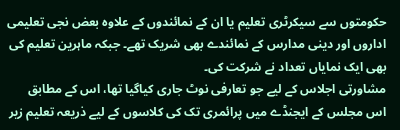حکومتوں سے سیکرٹری تعلیم یا ان کے نمائندوں کے علاوہ بعض نجی تعلیمی اداروں اور دینی مدارس کے نمائندے بھی شریک تھے۔ جبکہ ماہرین تعلیم کی بھی ایک نمایاں تعداد نے شرکت کی۔
مشاورتی اجلاس کے لیے جو تعارفی نوٹ جاری کیاگیا تھا، اس کے مطابق اس مجلس کے ایجنڈے میں پرائمری تک کی کلاسوں کے لیے ذریعہ تعلیم زیر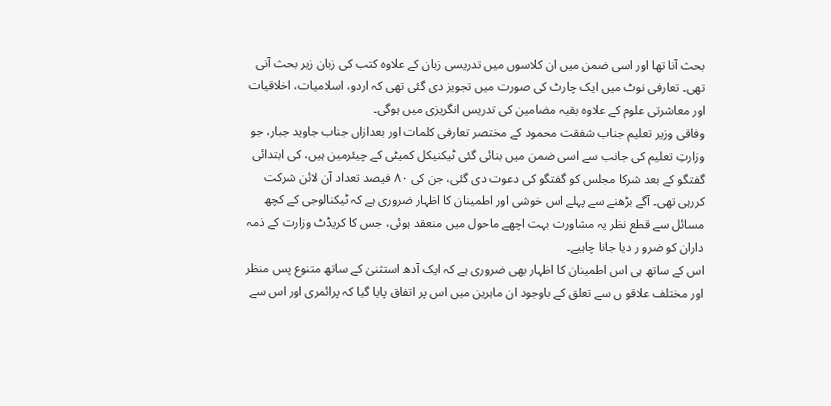بحث آنا تھا اور اسی ضمن میں ان کلاسوں میں تدریسی زبان کے علاوہ کتب کی زبان زیر بحث آنی تھی۔ تعارفی نوٹ میں ایک چارٹ کی صورت میں تجویز دی گئی تھی کہ اردو، اسلامیات، اخلاقیات اور معاشرتی علوم کے علاوہ بقیہ مضامین کی تدریس انگریزی میں ہوگی۔
وفاقی وزیر تعلیم جناب شفقت محمود کے مختصر تعارفی کلمات اور بعدازاں جناب جاوید جبار، جو وزارتِ تعلیم کی جانب سے اسی ضمن میں بنائی گئی ٹیکنیکل کمیٹی کے چیئرمین ہیں، کی ابتدائی گفتگو کے بعد شرکا مجلس کو گفتگو کی دعوت دی گئی، جن کی ۸۰ فیصد تعداد آن لائن شرکت کررہی تھی۔ آگے بڑھنے سے پہلے اس خوشی اور اطمینان کا اظہار ضروری ہے کہ ٹیکنالوجی کے کچھ مسائل سے قطع نظر یہ مشاورت بہت اچھے ماحول میں منعقد ہوئی، جس کا کریڈٹ وزارت کے ذمہ داران کو ضرو ر دیا جانا چاہیے۔
اس کے ساتھ ہی اس اطمینان کا اظہار بھی ضروری ہے کہ ایک آدھ استثنیٰ کے ساتھ متنوع پس منظر اور مختلف علاقو ں سے تعلق کے باوجود ان ماہرین میں اس پر اتفاق پایا گیا کہ پرائمری اور اس سے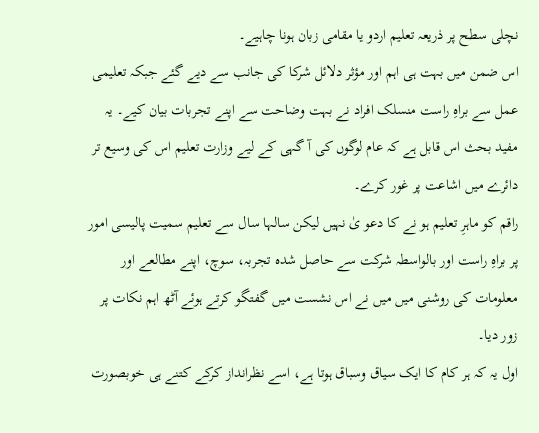نچلی سطح پر ذریعہ تعلیم اردو یا مقامی زبان ہونا چاہیے۔
اس ضمن میں بہت ہی اہم اور مؤثر دلائل شرکا کی جانب سے دیے گئے جبکہ تعلیمی عمل سے براہِ راست منسلک افراد نے بہت وضاحت سے اپنے تجربات بیان کیے۔ یہ مفید بحث اس قابل ہے کہ عام لوگوں کی آ گہی کے لیے وزارت تعلیم اس کی وسیع تر دائرے میں اشاعت پر غور کرے۔
راقم کو ماہرِ تعلیم ہو نے کا دعو یٰ نہیں لیکن سالہا سال سے تعلیم سمیت پالیسی امور پر براہِ راست اور بالواسطہ شرکت سے حاصل شدہ تجربہ، سوچ، اپنے مطالعے اور معلومات کی روشنی میں میں نے اس نشست میں گفتگو کرتے ہوئے آٹھ اہم نکات پر زور دیا۔
اول یہ کہ ہر کام کا ایک سیاق وسباق ہوتا ہے، اسے نظرانداز کرکے کتنے ہی خوبصورت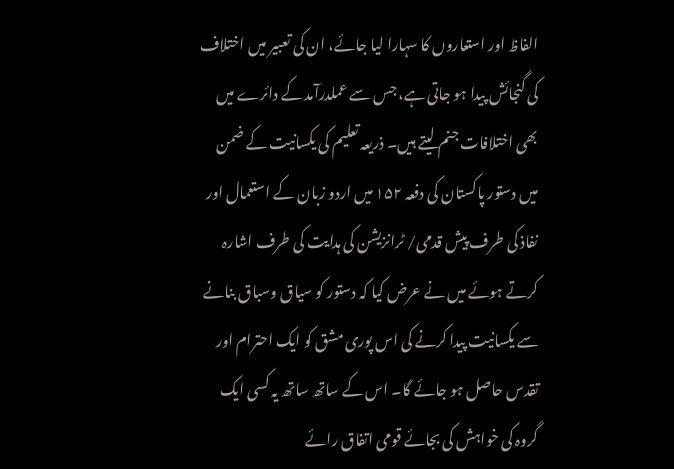الفاظ اور استعاروں کا سہارا لیا جائے، ان کی تعبیر میں اختلاف کی گنجائش پیدا ہو جاتی ہے، جس سے عملدرآمد کے دائرے میں بھی اختلافات جنم لیتے ہیں۔ ذریعہ تعلیم کی یکسانیت کے ضمن میں دستور پاکستان کی دفعہ ۱۵۲ میں اردو زبان کے استعمال اور نفاذ کی طرف پیش قدمی/ ٹرانزیشن کی ہدایت کی طرف اشارہ کرتے ہوئے میں نے عرض کیا کہ دستور کو سیاق وسباق بنانے سے یکسانیت پیدا کرنے کی اس پوری مشق کو ایک احترام اور تقدس حاصل ہو جائے گا۔ اس کے ساتھ ساتھ یہ کسی ایک گروہ کی خواہش کی بجائے قومی اتفاق رائے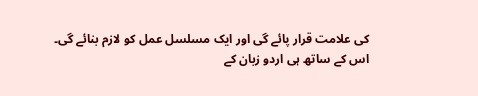کی علامت قرار پائے گی اور ایک مسلسل عمل کو لازم بنائے گی۔
اس کے ساتھ ہی اردو زبان کے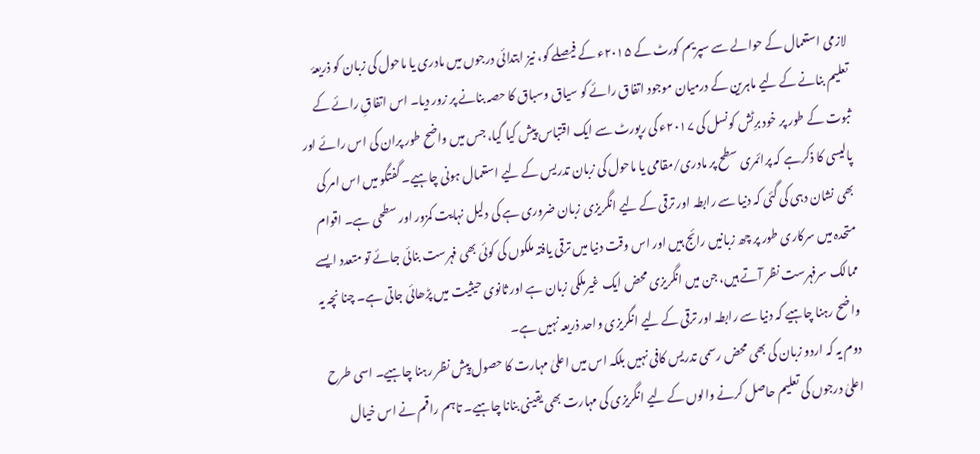لازمی استعمال کے حوالے سے سپریم کورٹ کے ۲۰۱۵ء کے فیصلے کو، نیز ابتدائی درجوں میں مادری یا ماحول کی زبان کو ذریعۂ تعلیم بنانے کے لیے ماہرین کے درمیان موجود اتفاق رائے کو سیاق وسباق کا حصہ بنانے پر زور دیا۔ اس اتفاقِ رائے کے ثبوت کے طور پر خود برِٹش کونسل کی ۲۰۱۷ء کی رپورٹ سے ایک اقتباس پیش کیا گیا، جس میں واضح طور پران کی اس رائے اور پالیسی کا ذکرہے کہ پرائمری سطح پر مادری/مقامی یا ماحول کی زبان تدریس کے لیے استعمال ہونی چاہیے۔ گفتگو میں اس امر کی بھی نشان دہی کی گئی کہ دنیا سے رابطہ اور ترقی کے لیے انگریزی زبان ضروری ہے کی دلیل نہایت کمزور اور سطحی ہے۔ اقوام متحدہ میں سرکاری طور پر چھ زبانیں رائج ہیں اور اس وقت دنیا میں ترقی یافتہ ملکوں کی کوئی بھی فہرست بنائی جائے تو متعدد ایسے ممالک سرفہرست نظر آتے ہیں، جن میں انگریزی محض ایک غیرملکی زبان ہے اور ثانوی حیثیت میں پڑھائی جاتی ہے۔ چنا نچہ یہ واضح رہنا چاہیے کہ دنیا سے رابطہ اور ترقی کے لیے انگریزی واحد ذریعہ نہیں ہے۔
دوم یہ کہ اردو زبان کی بھی محض رسمی تدریس کافی نہیں بلکہ اس میں اعلیٰ مہارت کا حصول پیش نظر رہنا چاہیے۔ اسی طرح اعلیٰ درجوں کی تعلیم حاصل کرنے والوں کے لیے انگریزی کی مہارت بھی یقینی بنانا چاہیے۔ تاہم راقم نے اس خیال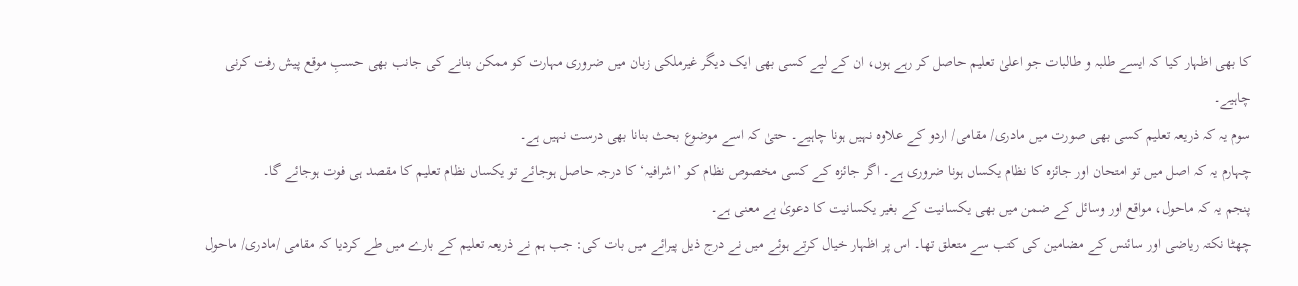کا بھی اظہار کیا کہ ایسے طلبہ و طالبات جو اعلیٰ تعلیم حاصل کر رہے ہوں، ان کے لیے کسی بھی ایک دیگر غیرملکی زبان میں ضروری مہارت کو ممکن بنانے کی جانب بھی حسبِ موقع پیش رفت کرنی چاہیے۔
سوم یہ کہ ذریعہ تعلیم کسی بھی صورت میں مادری/ مقامی/ اردو کے علاوہ نہیں ہونا چاہیے۔ حتیٰ کہ اسے موضوع بحث بنانا بھی درست نہیں ہے۔
چہارم یہ کہ اصل میں تو امتحان اور جائزہ کا نظام یکساں ہونا ضروری ہے۔ اگر جائزہ کے کسی مخصوص نظام کو ’اشرافیہ‘ کا درجہ حاصل ہوجائے تو یکساں نظام تعلیم کا مقصد ہی فوت ہوجائے گا۔
پنجم یہ کہ ماحول، مواقع اور وسائل کے ضمن میں بھی یکسانیت کے بغیر یکسانیت کا دعویٰ بے معنی ہے۔
چھٹا نکتہ ریاضی اور سائنس کے مضامین کی کتب سے متعلق تھا۔ اس پر اظہار خیال کرتے ہوئے میں نے درج ذیل پیرائے میں بات کی: جب ہم نے ذریعہ تعلیم کے بارے میں طے کردیا کہ مقامی /مادری/ ماحول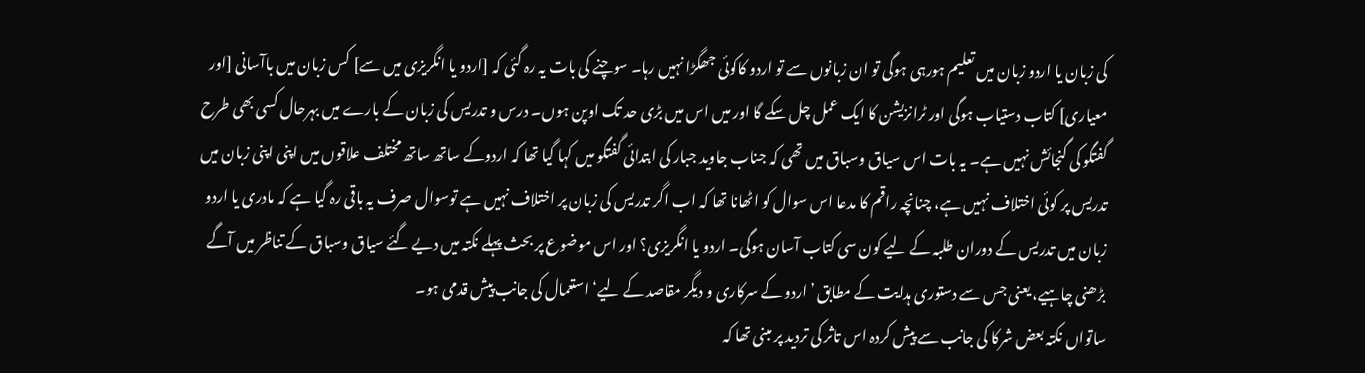کی زبان یا اردو زبان میں تعلیم ہورہی ہوگی تو ان زبانوں سے تو اردو کاکوئی جھگڑا نہیں رہا۔ سوچنے کی بات یہ رہ گئی کہ [اردو یا انگریزی میں سے] کس زبان میں باآسانی [اور معیاری] کتاب دستیاب ہوگی اور ٹرانزیشن کا ایک عمل چل سکے گا اور میں اس میں بڑی حد تک اوپن ہوں۔ درس و تدریس کی زبان کے بارے میں بہرحال کسی بھی طرح گفتگو کی گنجائش نہیں ہے۔ یہ بات اس سیاق وسباق میں تھی کہ جناب جاوید جبار کی ابتدائی گفتگو میں کہا گیا تھا کہ اردوکے ساتھ ساتھ مختلف علاقوں میں اپنی اپنی زبان میں تدریس پر کوئی اختلاف نہیں ہے، چنانچہ راقم کا مدعا اس سوال کو اٹھانا تھا کہ اب اگر تدریس کی زبان پر اختلاف نہیں ہے توسوال صرف یہ باقی رہ گیا ہے کہ مادری یا اردو زبان میں تدریس کے دوران طلبہ کے لیے کون سی کتاب آسان ہوگی۔ اردو یا انگریزی؟ اور اس موضوع پر بحث پہلے نکتہ میں دیے گئے سیاق وسباق کے تناظر میں آگے بڑھنی چاہیے، یعنی جس سے دستوری ہدایت کے مطابق ’اردو کے سرکاری و دیگر مقاصد کے لیے‘ استعمال کی جانب پیش قدمی ہو۔
ساتواں نکتہ بعض شرکا کی جانب سے پیش کردہ اس تاثر کی تردید پر مبنی تھا کہ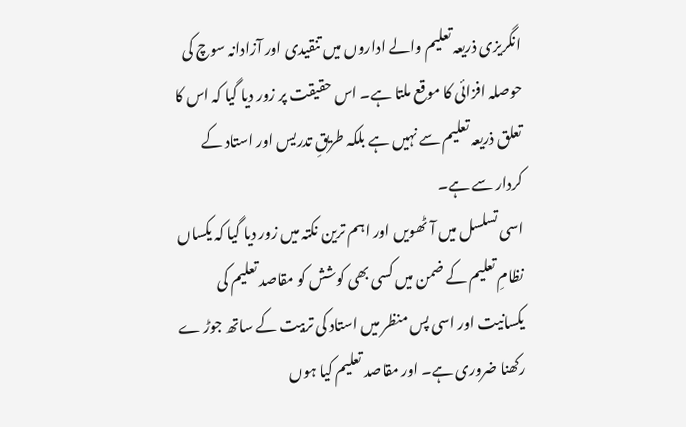انگریزی ذریعہ تعلیم والے اداروں میں تنقیدی اور آزادانہ سوچ کی حوصلہ افزائی کا موقع ملتا ہے۔ اس حقیقت پر زور دیا گیا کہ اس کا تعلق ذریعہ تعلیم سے نہیں ہے بلکہ طریقِ تدریس اور استاد کے کردار سے ہے۔
اسی تسلسل میں آٹھویں اور اہم ترین نکتہ میں زور دیا گیا کہ یکساں نظامِ تعلیم کے ضمن میں کسی بھی کوشش کو مقاصد تعلیم کی یکسانیت اور اسی پس منظر میں استاد کی تربیت کے ساتھ جوڑ ے رکھنا ضروری ہے۔ اور مقاصد تعلیم کیا ہوں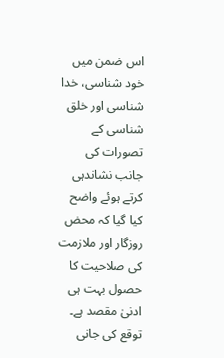اس ضمن میں خود شناسی، خدا شناسی اور خلق شناسی کے تصورات کی جانب نشاندہی کرتے ہوئے واضح کیا گیا کہ محض روزگار اور ملازمت کی صلاحیت کا حصول بہت ہی ادنیٰ مقصد ہے۔
توقع کی جانی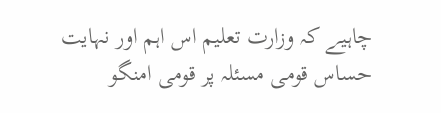چاہیے کہ وزارت تعلیم اس اہم اور نہایت حساس قومی مسئلہ پر قومی امنگو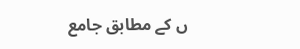ں کے مطابق جامع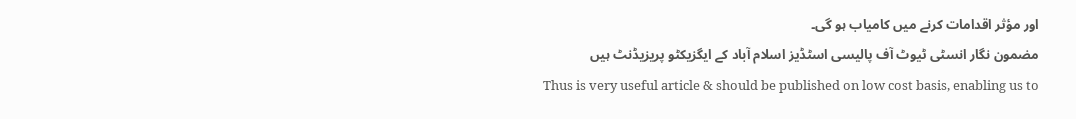اور مؤثر اقدامات کرنے میں کامیاب ہو گی۔
مضمون نگار انسٹی ٹیوٹ آف پالیسی اسٹڈیز اسلام آباد کے ایگزیکٹو پریزیڈنٹ ہیں
Thus is very useful article & should be published on low cost basis, enabling us to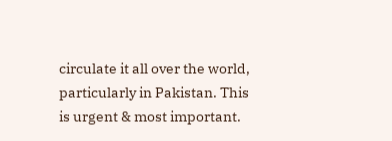circulate it all over the world, particularly in Pakistan. This is urgent & most important.